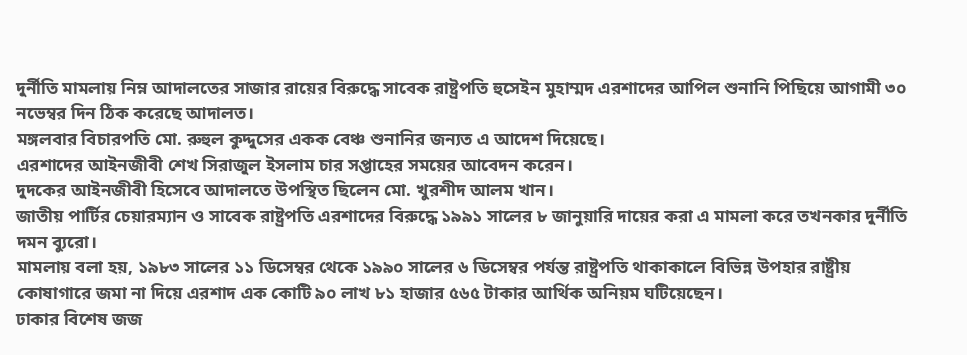দুর্নীতি মামলায় নিম্ন আদালতের সাজার রায়ের বিরুদ্ধে সাবেক রাষ্ট্রপতি হুসেইন মুহাম্মদ এরশাদের আপিল শুনানি পিছিয়ে আগামী ৩০ নভেম্বর দিন ঠিক করেছে আদালত।
মঙ্গলবার বিচারপতি মো. রুহুল কুদ্দুসের একক বেঞ্চ শুনানির জন্যত এ আদেশ দিয়েছে।
এরশাদের আইনজীবী শেখ সিরাজুল ইসলাম চার সপ্তাহের সময়ের আবেদন করেন।
দুদকের আইনজীবী হিসেবে আদালতে উপস্থিত ছিলেন মো. খুরশীদ আলম খান।
জাতীয় পার্টির চেয়ারম্যান ও সাবেক রাষ্ট্রপতি এরশাদের বিরুদ্ধে ১৯৯১ সালের ৮ জানুয়ারি দায়ের করা এ মামলা করে তখনকার দুর্নীতি দমন ব্যুরো।
মামলায় বলা হয়, ১৯৮৩ সালের ১১ ডিসেম্বর থেকে ১৯৯০ সালের ৬ ডিসেম্বর পর্যন্ত রাষ্ট্রপতি থাকাকালে বিভিন্ন উপহার রাষ্ট্রীয় কোষাগারে জমা না দিয়ে এরশাদ এক কোটি ৯০ লাখ ৮১ হাজার ৫৬৫ টাকার আর্থিক অনিয়ম ঘটিয়েছেন।
ঢাকার বিশেষ জজ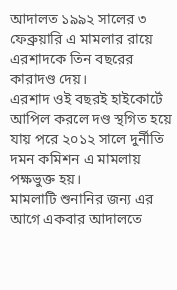আদালত ১৯৯২ সালের ৩ ফেব্রুয়ারি এ মামলার রায়ে এরশাদকে তিন বছরের কারাদণ্ড দেয়।
এরশাদ ওই বছরই হাইকোর্টে আপিল করলে দণ্ড স্থগিত হয়ে যায় পরে ২০১২ সালে দুর্নীতি দমন কমিশন এ মামলায় পক্ষভুক্ত হয়।
মামলাটি শুনানির জন্য এর আগে একবার আদালতে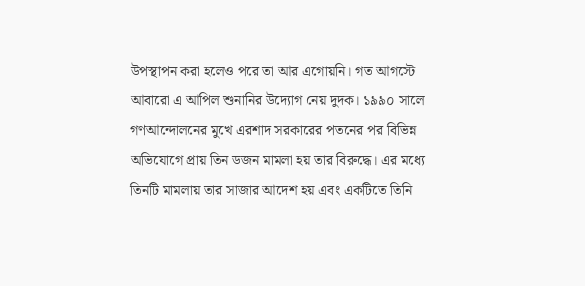উপস্থাপন করা হলেও পরে তা আর এগোয়নি। গত আগস্টে আবারো এ আপিল শুনানির উদ্যোগ নেয় দুদক। ১৯৯০ সালে গণআন্দোলনের মুখে এরশাদ সরকারের পতনের পর বিভিন্ন অভিযোগে প্রায় তিন ডজন মামলা হয় তার বিরুদ্ধে। এর মধ্যে তিনটি মামলায় তার সাজার আদেশ হয় এবং একটিতে তিনি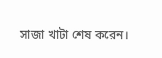সাজা খাটা শেষ করেন।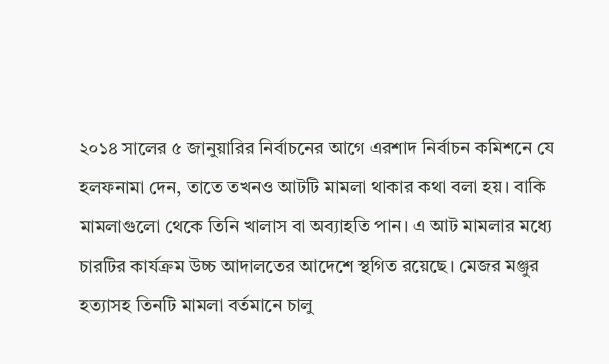২০১৪ সালের ৫ জানুয়ারির নির্বাচনের আগে এরশাদ নির্বাচন কমিশনে যে হলফনামা দেন, তাতে তখনও আটটি মামলা থাকার কথা বলা হয়। বাকি মামলাগুলো থেকে তিনি খালাস বা অব্যাহতি পান। এ আট মামলার মধ্যে চারটির কার্যক্রম উচ্চ আদালতের আদেশে স্থগিত রয়েছে। মেজর মঞ্জুর হত্যাসহ তিনটি মামলা বর্তমানে চালু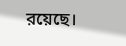রয়েছে।